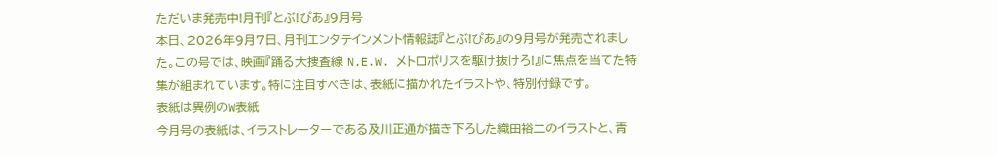ただいま発売中!月刊『とぶ!ぴあ』9月号
本日、2026年9月7日、月刊エンタテインメント情報誌『とぶ!ぴあ』の9月号が発売されました。この号では、映画『踊る大捜査線 N.E.W. メトロポリスを駆け抜けろ!』に焦点を当てた特集が組まれています。特に注目すべきは、表紙に描かれたイラストや、特別付録です。
表紙は異例のW表紙
今月号の表紙は、イラストレーターである及川正通が描き下ろした織田裕二のイラストと、青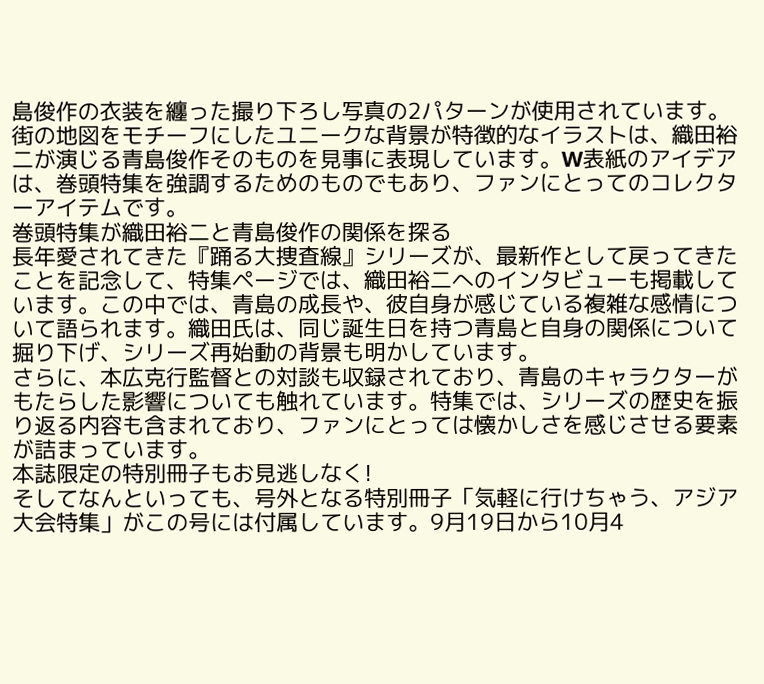島俊作の衣装を纏った撮り下ろし写真の2パターンが使用されています。街の地図をモチーフにしたユニークな背景が特徴的なイラストは、織田裕二が演じる青島俊作そのものを見事に表現しています。W表紙のアイデアは、巻頭特集を強調するためのものでもあり、ファンにとってのコレクターアイテムです。
巻頭特集が織田裕二と青島俊作の関係を探る
長年愛されてきた『踊る大捜査線』シリーズが、最新作として戻ってきたことを記念して、特集ページでは、織田裕二へのインタビューも掲載しています。この中では、青島の成長や、彼自身が感じている複雑な感情について語られます。織田氏は、同じ誕生日を持つ青島と自身の関係について掘り下げ、シリーズ再始動の背景も明かしています。
さらに、本広克行監督との対談も収録されており、青島のキャラクターがもたらした影響についても触れています。特集では、シリーズの歴史を振り返る内容も含まれており、ファンにとっては懐かしさを感じさせる要素が詰まっています。
本誌限定の特別冊子もお見逃しなく!
そしてなんといっても、号外となる特別冊子「気軽に行けちゃう、アジア大会特集」がこの号には付属しています。9月19日から10月4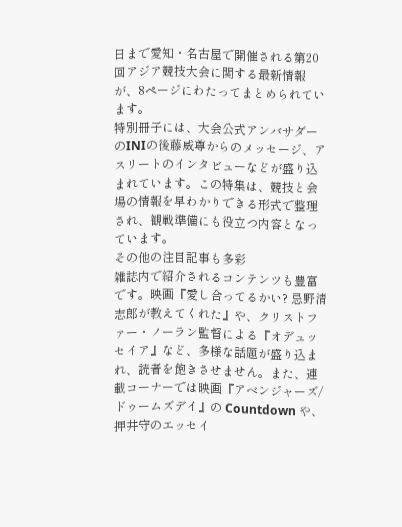日まで愛知・名古屋で開催される第20回アジア競技大会に関する最新情報が、8ページにわたってまとめられています。
特別冊子には、大会公式アンバサダーのINIの後藤威尊からのメッセージ、アスリートのインタビューなどが盛り込まれています。この特集は、競技と会場の情報を早わかりできる形式で整理され、観戦準備にも役立つ内容となっています。
その他の注目記事も多彩
雑誌内で紹介されるコンテンツも豊富です。映画『愛し合ってるかい? 忌野清志郎が教えてくれた』や、クリストファー・ノーラン監督による『オデュッセイア』など、多様な話題が盛り込まれ、読者を飽きさせません。また、連載コーナーでは映画『アベンジャーズ/ドゥームズデイ』の Countdown や、押井守のエッセイ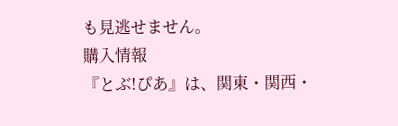も見逃せません。
購入情報
『とぶ!ぴあ』は、関東・関西・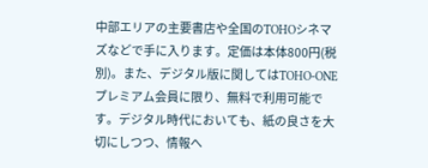中部エリアの主要書店や全国のTOHOシネマズなどで手に入ります。定価は本体800円(税別)。また、デジタル版に関してはTOHO-ONEプレミアム会員に限り、無料で利用可能です。デジタル時代においても、紙の良さを大切にしつつ、情報へ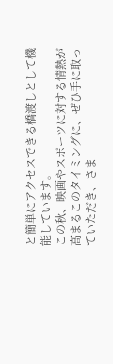と簡単にアクセスできる橋渡しとして機能しています。
この秋、映画やスポーツに対する情熱が高まるこのタイミングに、ぜひ手に取っていただき、さま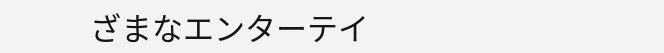ざまなエンターテイ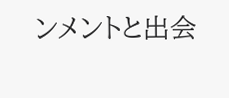ンメントと出会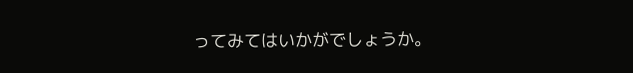ってみてはいかがでしょうか。